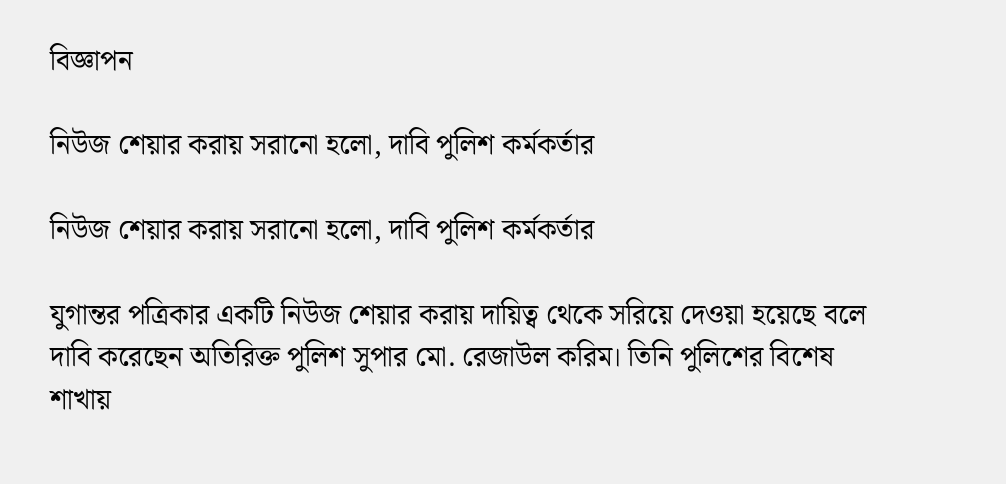বিজ্ঞাপন

নিউজ শেয়ার করায় সরানো হলো, দাবি পুলিশ কর্মকর্তার

নিউজ শেয়ার করায় সরানো হলো, দাবি পুলিশ কর্মকর্তার

যুগান্তর পত্রিকার একটি নিউজ শেয়ার করায় দায়িত্ব থেকে সরিয়ে দেওয়া হয়েছে বলে দাবি করেছেন অতিরিক্ত পুলিশ সুপার মো. রেজাউল করিম। তিনি পুলিশের বিশেষ শাখায়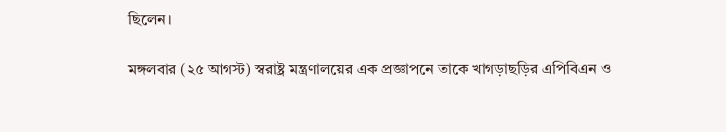ছিলেন।

মঙ্গলবার (২৫ আগস্ট) স্বরাষ্ট্র মন্ত্রণালয়ের এক প্রজ্ঞাপনে তাকে খাগড়াছড়ির এপিবিএন ও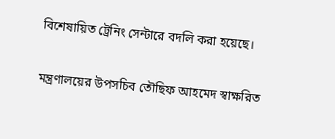বিশেষায়িত ট্রেনিং সেন্টারে বদলি করা হয়েছে।

মন্ত্রণালয়ের উপসচিব তৌছিফ আহমেদ স্বাক্ষরিত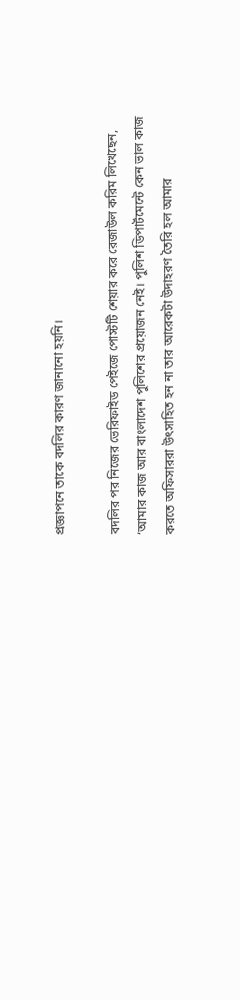প্রজ্ঞাপনে তাকে বদলির কারণ জানানো হয়নি।

বদলির পর নিজের ভেরিফাইড পেইজে পোস্টটি শেয়ার করে রেজাউল করিম লিখেছেন, ‘আমার কাজ আর বাংলাদেশ পুলিশের প্রয়োজন নেই। পুলিশ ডিপার্টমেন্টে কেন ভাল কাজ করতে অফিসাররা উৎসাহিত হন না তার আরেকটা উদাহরণ তৈরি হল আমার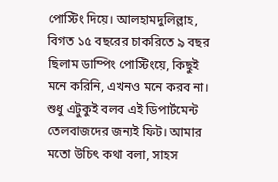পোস্টিং দিয়ে। আলহামদুলিল্লাহ, বিগত ১৫ বছরের চাকরিতে ৯ বছর ছিলাম ডাম্পিং পোস্টিংয়ে, কিছুই মনে করিনি, এখনও মনে করব না। শুধু এটুকুই বলব এই ডিপার্টমেন্ট তেলবাজদের জন্যই ফিট। আমার মতো উচিৎ কথা বলা, সাহস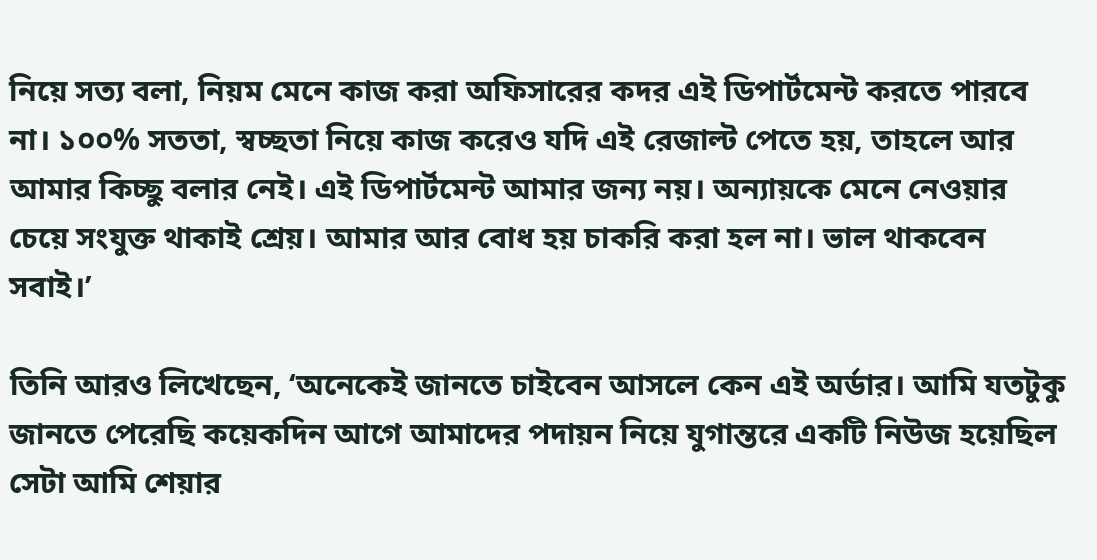নিয়ে সত্য বলা, নিয়ম মেনে কাজ করা অফিসারের কদর এই ডিপার্টমেন্ট করতে পারবে না। ১০০% সততা, স্বচ্ছতা নিয়ে কাজ করেও যদি এই রেজাল্ট পেতে হয়, তাহলে আর আমার কিচ্ছু বলার নেই। এই ডিপার্টমেন্ট আমার জন্য নয়। অন্যায়কে মেনে নেওয়ার চেয়ে সংযুক্ত থাকাই শ্রেয়। আমার আর বোধ হয় চাকরি করা হল না। ভাল থাকবেন সবাই।’

তিনি আরও লিখেছেন, ‘অনেকেই জানতে চাইবেন আসলে কেন এই অর্ডার। আমি যতটুকু জানতে পেরেছি কয়েকদিন আগে আমাদের পদায়ন নিয়ে যুগান্তরে একটি নিউজ হয়েছিল সেটা আমি শেয়ার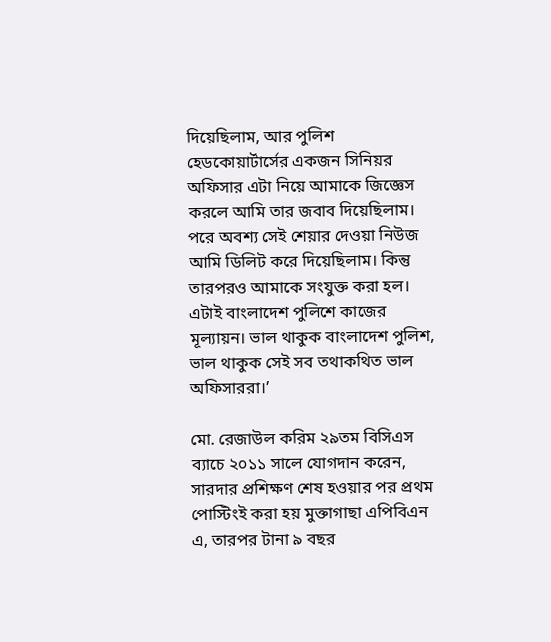দিয়েছিলাম, আর পুলিশ হেডকোয়ার্টার্সের একজন সিনিয়র অফিসার এটা নিয়ে আমাকে জিজ্ঞেস করলে আমি তার জবাব দিয়েছিলাম। পরে অবশ্য সেই শেয়ার দেওয়া নিউজ আমি ডিলিট করে দিয়েছিলাম। কিন্তু তারপরও আমাকে সংযুক্ত করা হল। এটাই বাংলাদেশ পুলিশে কাজের মূল্যায়ন। ভাল থাকুক বাংলাদেশ পুলিশ, ভাল থাকুক সেই সব তথাকথিত ভাল অফিসাররা।’

মো. রেজাউল করিম ২৯তম বিসিএস ব্যাচে ২০১১ সালে যোগদান করেন, সারদার প্রশিক্ষণ শেষ হওয়ার পর প্রথম পোস্টিংই করা হয় মুক্তাগাছা এপিবিএন এ, তারপর টানা ৯ বছর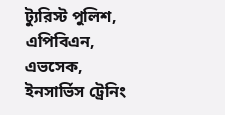ট্যুরিস্ট পুলিশ, এপিবিএন, এভসেক, ইনসার্ভিস ট্রেনিং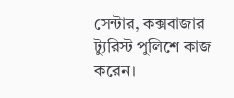সেন্টার, কক্সবাজার ট্যুরিস্ট পুলিশে কাজ করেন।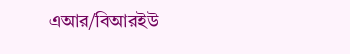এআর/বিআরইউ